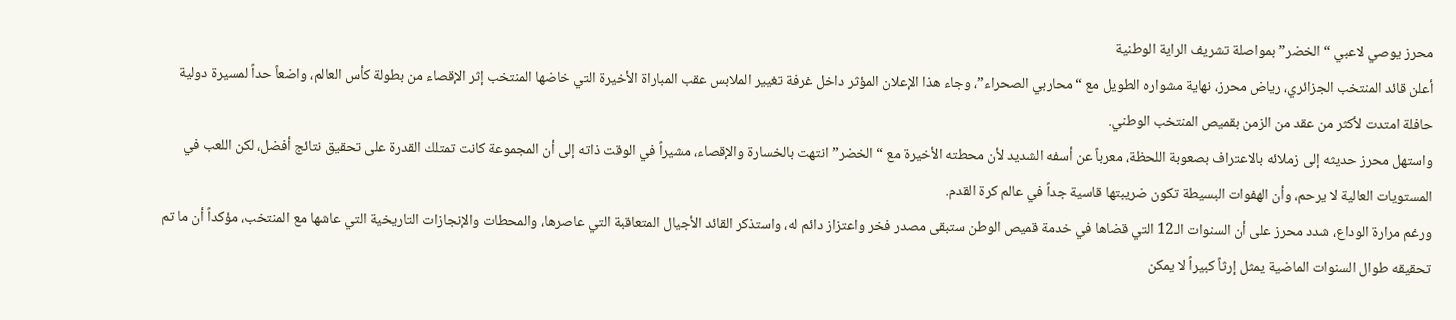محرز يوصي لاعبي “الخضر” بمواصلة تشريف الراية الوطنية
أعلن قائد المنتخب الجزائري، رياض محرز، نهاية مشواره الطويل مع “محاربي الصحراء”، وجاء هذا الإعلان المؤثر داخل غرفة تغيير الملابس عقب المباراة الأخيرة التي خاضها المنتخب إثر الإقصاء من بطولة كأس العالم، واضعاً حداً لمسيرة دولية حافلة امتدت لأكثر من عقد من الزمن بقميص المنتخب الوطني.
واستهل محرز حديثه إلى زملائه بالاعتراف بصعوبة اللحظة، معرباً عن أسفه الشديد لأن محطته الأخيرة مع “الخضر” انتهت بالخسارة والإقصاء، مشيراً في الوقت ذاته إلى أن المجموعة كانت تمتلك القدرة على تحقيق نتائج أفضل، لكن اللعب في المستويات العالية لا يرحم، وأن الهفوات البسيطة تكون ضريبتها قاسية جداً في عالم كرة القدم.
ورغم مرارة الوداع، شدد محرز على أن السنوات الـ12 التي قضاها في خدمة قميص الوطن ستبقى مصدر فخر واعتزاز دائم له، واستذكر القائد الأجيال المتعاقبة التي عاصرها، والمحطات والإنجازات التاريخية التي عاشها مع المنتخب، مؤكداً أن ما تم تحقيقه طوال السنوات الماضية يمثل إرثاً كبيراً لا يمكن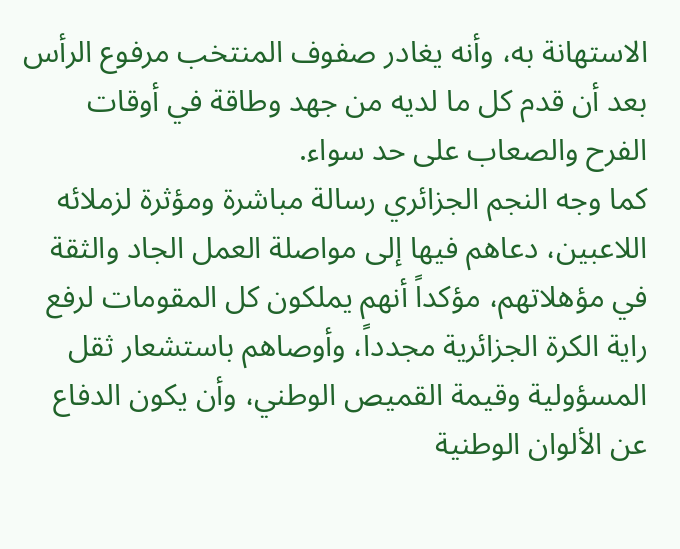الاستهانة به، وأنه يغادر صفوف المنتخب مرفوع الرأس بعد أن قدم كل ما لديه من جهد وطاقة في أوقات الفرح والصعاب على حد سواء.
كما وجه النجم الجزائري رسالة مباشرة ومؤثرة لزملائه اللاعبين، دعاهم فيها إلى مواصلة العمل الجاد والثقة في مؤهلاتهم، مؤكداً أنهم يملكون كل المقومات لرفع راية الكرة الجزائرية مجدداً، وأوصاهم باستشعار ثقل المسؤولية وقيمة القميص الوطني، وأن يكون الدفاع عن الألوان الوطنية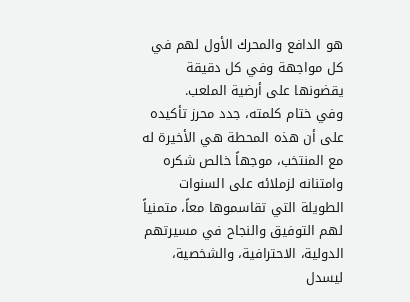هو الدافع والمحرك الأول لهم في كل مواجهة وفي كل دقيقة يقضونها على أرضية الملعب.
وفي ختام كلمته، جدد محرز تأكيده على أن هذه المحطة هي الأخيرة له مع المنتخب، موجهاً خالص شكره وامتنانه لزملائه على السنوات الطويلة التي تقاسموها معاً، متمنياً لهم التوفيق والنجاح في مسيرتهم الدولية، الاحترافية، والشخصية، ليسدل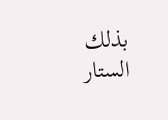بذلك الستار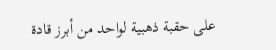على حقبة ذهبية لواحد من أبرز قادة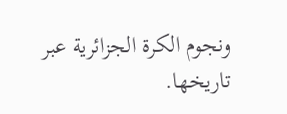ونجوم الكرة الجزائرية عبر تاريخها.